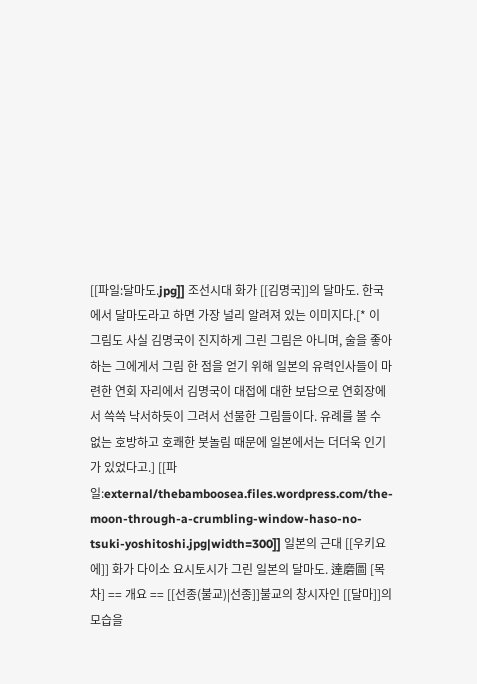[[파일:달마도.jpg]] 조선시대 화가 [[김명국]]의 달마도. 한국에서 달마도라고 하면 가장 널리 알려져 있는 이미지다.[* 이 그림도 사실 김명국이 진지하게 그린 그림은 아니며, 술을 좋아하는 그에게서 그림 한 점을 얻기 위해 일본의 유력인사들이 마련한 연회 자리에서 김명국이 대접에 대한 보답으로 연회장에서 쓱쓱 낙서하듯이 그려서 선물한 그림들이다. 유례를 볼 수 없는 호방하고 호쾌한 붓놀림 때문에 일본에서는 더더욱 인기가 있었다고.] [[파일:external/thebamboosea.files.wordpress.com/the-moon-through-a-crumbling-window-haso-no-tsuki-yoshitoshi.jpg|width=300]] 일본의 근대 [[우키요에]] 화가 다이소 요시토시가 그린 일본의 달마도. 達磨圖 [목차] == 개요 == [[선종(불교)|선종]]불교의 창시자인 [[달마]]의 모습을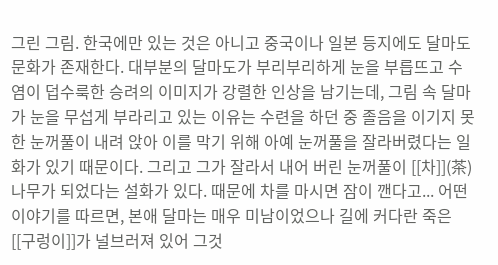그린 그림. 한국에만 있는 것은 아니고 중국이나 일본 등지에도 달마도 문화가 존재한다. 대부분의 달마도가 부리부리하게 눈을 부릅뜨고 수염이 덥수룩한 승려의 이미지가 강렬한 인상을 남기는데, 그림 속 달마가 눈을 무섭게 부라리고 있는 이유는 수련을 하던 중 졸음을 이기지 못한 눈꺼풀이 내려 앉아 이를 막기 위해 아예 눈꺼풀을 잘라버렸다는 일화가 있기 때문이다. 그리고 그가 잘라서 내어 버린 눈꺼풀이 [[차]](茶)나무가 되었다는 설화가 있다. 때문에 차를 마시면 잠이 깬다고... 어떤 이야기를 따르면, 본애 달마는 매우 미남이었으나 길에 커다란 죽은 [[구렁이]]가 널브러져 있어 그것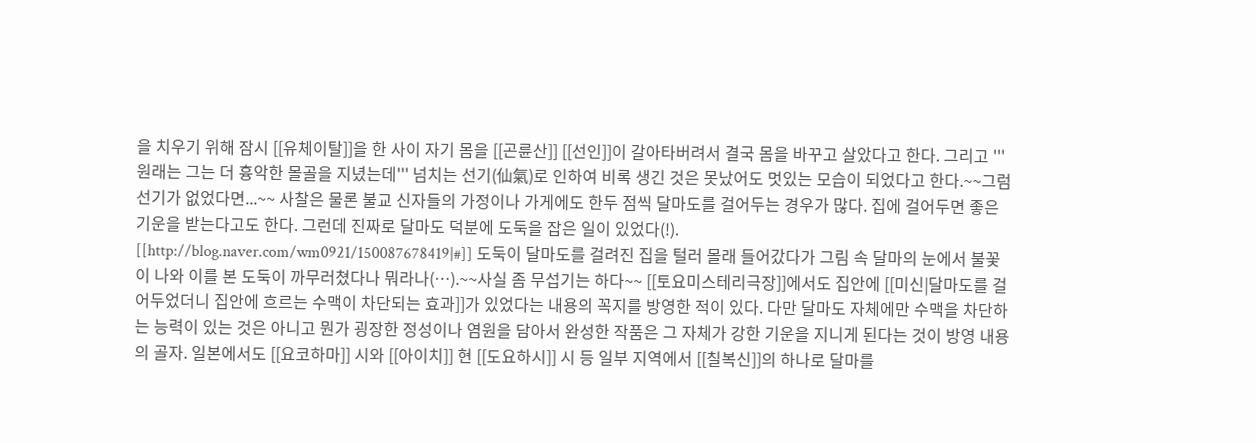을 치우기 위해 잠시 [[유체이탈]]을 한 사이 자기 몸을 [[곤륜산]] [[선인]]이 갈아타버려서 결국 몸을 바꾸고 살았다고 한다. 그리고 '''원래는 그는 더 흉악한 몰골을 지녔는데''' 넘치는 선기(仙氣)로 인하여 비록 생긴 것은 못났어도 멋있는 모습이 되었다고 한다.~~그럼 선기가 없었다면...~~ 사찰은 물론 불교 신자들의 가정이나 가게에도 한두 점씩 달마도를 걸어두는 경우가 많다. 집에 걸어두면 좋은 기운을 받는다고도 한다. 그런데 진짜로 달마도 덕분에 도둑을 잡은 일이 있었다(!). [[http://blog.naver.com/wm0921/150087678419|#]] 도둑이 달마도를 걸려진 집을 털러 몰래 들어갔다가 그림 속 달마의 눈에서 불꽃이 나와 이를 본 도둑이 까무러쳤다나 뭐라나(…).~~사실 좀 무섭기는 하다~~ [[토요미스테리극장]]에서도 집안에 [[미신|달마도를 걸어두었더니 집안에 흐르는 수맥이 차단되는 효과]]가 있었다는 내용의 꼭지를 방영한 적이 있다. 다만 달마도 자체에만 수맥을 차단하는 능력이 있는 것은 아니고 뭔가 굉장한 정성이나 염원을 담아서 완성한 작품은 그 자체가 강한 기운을 지니게 된다는 것이 방영 내용의 골자. 일본에서도 [[요코하마]] 시와 [[아이치]] 현 [[도요하시]] 시 등 일부 지역에서 [[칠복신]]의 하나로 달마를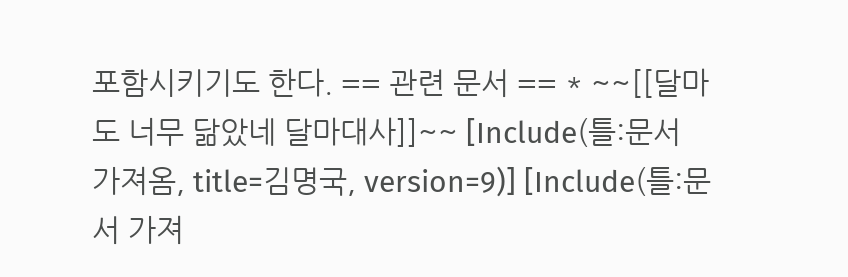포함시키기도 한다. == 관련 문서 == * ~~[[달마도 너무 닮았네 달마대사]]~~ [Include(틀:문서 가져옴, title=김명국, version=9)] [Include(틀:문서 가져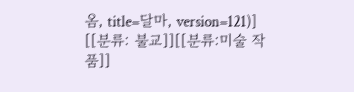옴, title=달마, version=121)] [[분류: 불교]][[분류:미술 작품]]